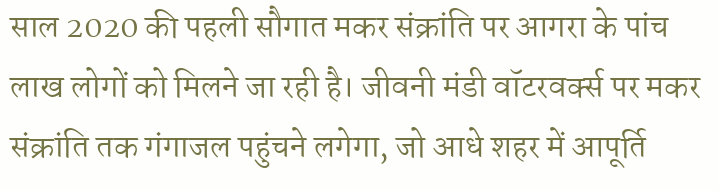साल 2020 की पहली सौगात मकर संक्रांति पर आगरा के पांच लाख लोगों को मिलने जा रही है। जीवनी मंडी वॉटरवर्क्स पर मकर संक्रांति तक गंगाजल पहुंचने लगेगा, जो आधे शहर में आपूर्ति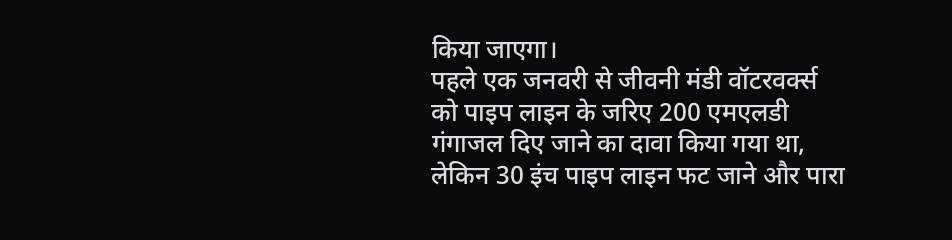किया जाएगा।
पहले एक जनवरी से जीवनी मंडी वॉटरवर्क्स को पाइप लाइन के जरिए 200 एमएलडी गंगाजल दिए जाने का दावा किया गया था, लेकिन 30 इंच पाइप लाइन फट जाने और पारा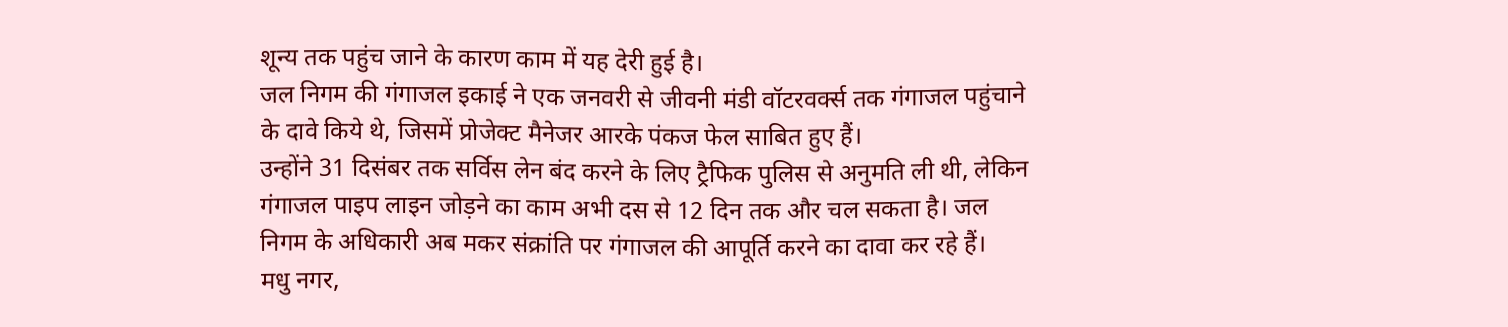शून्य तक पहुंच जाने के कारण काम में यह देरी हुई है।
जल निगम की गंगाजल इकाई ने एक जनवरी से जीवनी मंडी वॉटरवर्क्स तक गंगाजल पहुंचाने के दावे किये थे, जिसमें प्रोजेक्ट मैनेजर आरके पंकज फेल साबित हुए हैं।
उन्होंने 31 दिसंबर तक सर्विस लेन बंद करने के लिए ट्रैफिक पुलिस से अनुमति ली थी, लेकिन गंगाजल पाइप लाइन जोड़ने का काम अभी दस से 12 दिन तक और चल सकता है। जल निगम के अधिकारी अब मकर संक्रांति पर गंगाजल की आपूर्ति करने का दावा कर रहे हैं।
मधु नगर,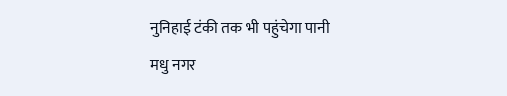नुनिहाई टंकी तक भी पहुंचेगा पानी
मधु नगर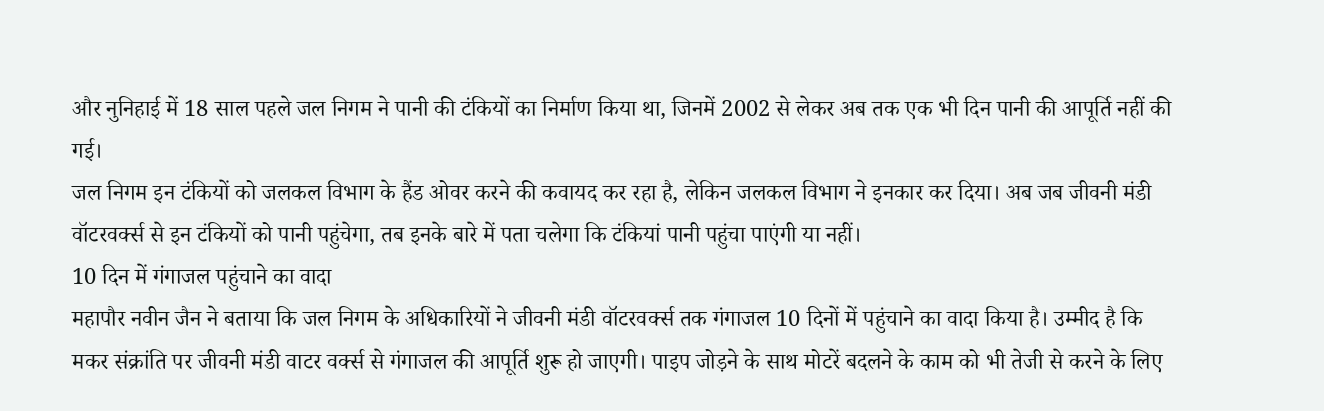और नुनिहाई में 18 साल पहले जल निगम ने पानी की टंकियों का निर्माण किया था, जिनमें 2002 से लेकर अब तक एक भी दिन पानी की आपूर्ति नहीं की गई।
जल निगम इन टंकियों को जलकल विभाग के हैंड ओवर करने की कवायद कर रहा है, लेकिन जलकल विभाग ने इनकार कर दिया। अब जब जीवनी मंडी वॉटरवर्क्स से इन टंकियों को पानी पहुंचेगा, तब इनके बारे में पता चलेगा कि टंकियां पानी पहुंचा पाएंगी या नहीं।
10 दिन में गंगाजल पहुंचाने का वादा
महापौर नवीन जैन ने बताया कि जल निगम के अधिकारियों ने जीवनी मंडी वॉटरवर्क्स तक गंगाजल 10 दिनों में पहुंचाने का वादा किया है। उम्मीद है कि मकर संक्रांति पर जीवनी मंडी वाटर वर्क्स से गंगाजल की आपूर्ति शुरू हो जाएगी। पाइप जोड़ने के साथ मोटरें बदलने के काम को भी तेजी से करने के लिए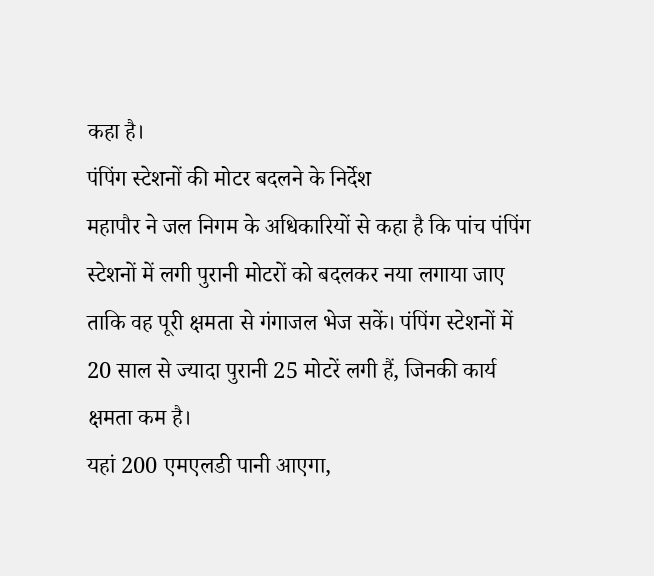कहा है।
पंपिंग स्टेशनों की मोटर बदलने के निर्देश
महापौर ने जल निगम के अधिकारियों से कहा है कि पांच पंपिंग स्टेशनों में लगी पुरानी मोटरों को बदलकर नया लगाया जाए ताकि वह पूरी क्षमता से गंगाजल भेज सकें। पंपिंग स्टेशनों में 20 साल से ज्यादा पुरानी 25 मोटरें लगी हैं, जिनकी कार्य क्षमता कम है।
यहां 200 एमएलडी पानी आएगा,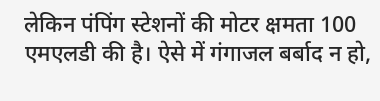लेकिन पंपिंग स्टेशनों की मोटर क्षमता 100 एमएलडी की है। ऐसे में गंगाजल बर्बाद न हो,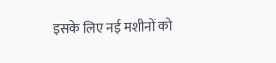इसके लिए नई मशीनों को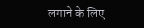लगाने के लिए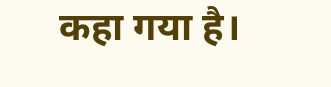कहा गया है।